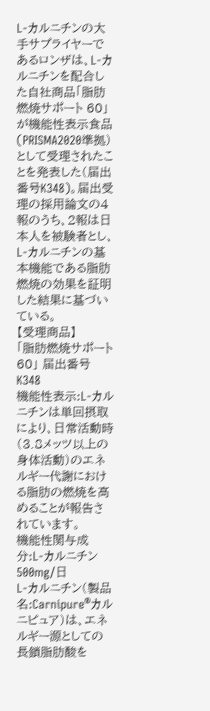L-カルニチンの大手サプライヤーであるロンザは、L-カルニチンを配合した自社商品「脂肪燃焼サポート 60」が機能性表示食品(PRISMA2020準拠)として受理されたことを発表した(届出番号K348)。届出受理の採用論文の4報のうち、2報は日本人を被験者とし、L-カルニチンの基本機能である脂肪燃焼の効果を証明した結果に基づいている。
【受理商品】
「脂肪燃焼サポート 60」 届出番号K348
機能性表示:L-カルニチンは単回摂取により、日常活動時(3.8メッツ以上の身体活動)のエネルギー代謝における脂肪の燃焼を高めることが報告されています。
機能性関与成分:L-カルニチン 500mg/日
L-カルニチン(製品名:Carnipure®カルニピュア)は、エネルギー源としての長鎖脂肪酸を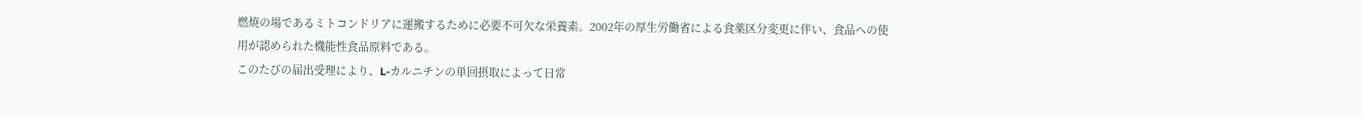燃焼の場であるミトコンドリアに運搬するために必要不可欠な栄養素。2002年の厚生労働省による食薬区分変更に伴い、食品への使用が認められた機能性食品原料である。
このたびの届出受理により、L-カルニチンの単回摂取によって日常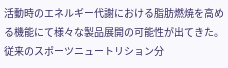活動時のエネルギー代謝における脂肪燃焼を高める機能にて様々な製品展開の可能性が出てきた。従来のスポーツニュートリション分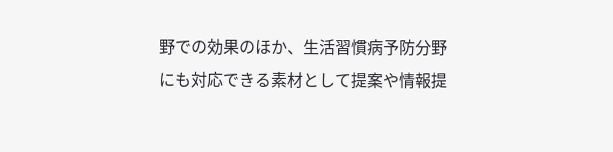野での効果のほか、生活習慣病予防分野にも対応できる素材として提案や情報提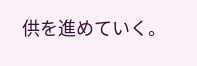供を進めていく。